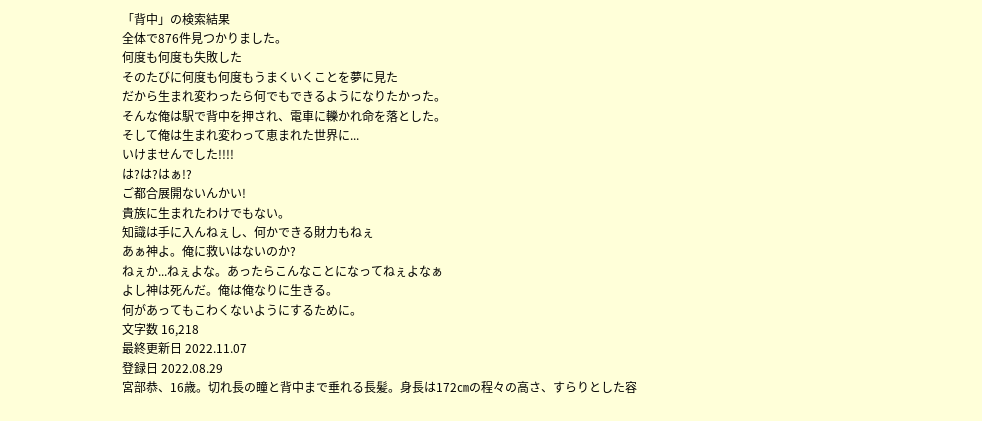「背中」の検索結果
全体で876件見つかりました。
何度も何度も失敗した
そのたびに何度も何度もうまくいくことを夢に見た
だから生まれ変わったら何でもできるようになりたかった。
そんな俺は駅で背中を押され、電車に轢かれ命を落とした。
そして俺は生まれ変わって恵まれた世界に...
いけませんでした!!!!
は?は?はぁ!?
ご都合展開ないんかい!
貴族に生まれたわけでもない。
知識は手に入んねぇし、何かできる財力もねぇ
あぁ神よ。俺に救いはないのか?
ねぇか...ねぇよな。あったらこんなことになってねぇよなぁ
よし神は死んだ。俺は俺なりに生きる。
何があってもこわくないようにするために。
文字数 16,218
最終更新日 2022.11.07
登録日 2022.08.29
宮部恭、16歳。切れ長の瞳と背中まで垂れる長髪。身長は172㎝の程々の高さ、すらりとした容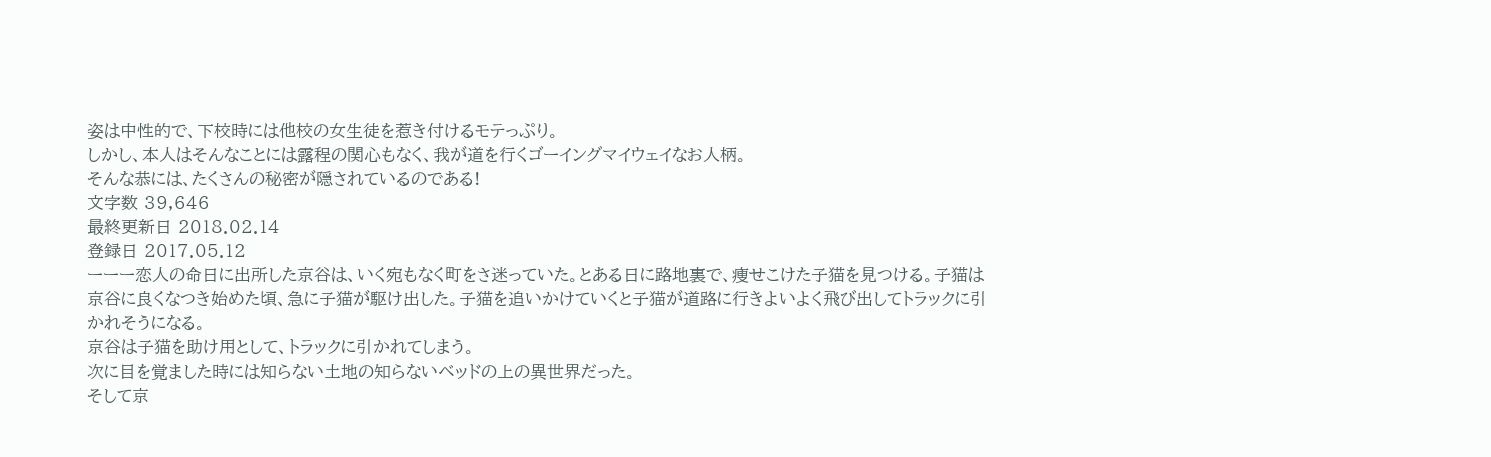姿は中性的で、下校時には他校の女生徒を惹き付けるモテっぷり。
しかし、本人はそんなことには露程の関心もなく、我が道を行くゴーイングマイウェイなお人柄。
そんな恭には、たくさんの秘密が隠されているのである!
文字数 39,646
最終更新日 2018.02.14
登録日 2017.05.12
ーーー恋人の命日に出所した京谷は、いく宛もなく町をさ迷っていた。とある日に路地裏で、痩せこけた子猫を見つける。子猫は京谷に良くなつき始めた頃、急に子猫が駆け出した。子猫を追いかけていくと子猫が道路に行きよいよく飛び出してトラックに引かれそうになる。
京谷は子猫を助け用として、トラックに引かれてしまう。
次に目を覚ました時には知らない土地の知らないベッドの上の異世界だった。
そして京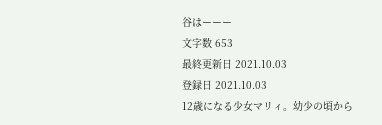谷はーーー
文字数 653
最終更新日 2021.10.03
登録日 2021.10.03
12歳になる少女マリィ。幼少の頃から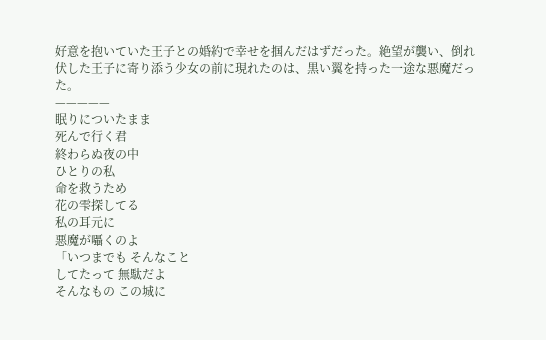好意を抱いていた王子との婚約で幸せを掴んだはずだった。絶望が襲い、倒れ伏した王子に寄り添う少女の前に現れたのは、黒い翼を持った一途な悪魔だった。
—————
眠りについたまま
死んで行く君
終わらぬ夜の中
ひとりの私
命を救うため
花の雫探してる
私の耳元に
悪魔が囁くのよ
「いつまでも そんなこと
してたって 無駄だよ
そんなもの この城に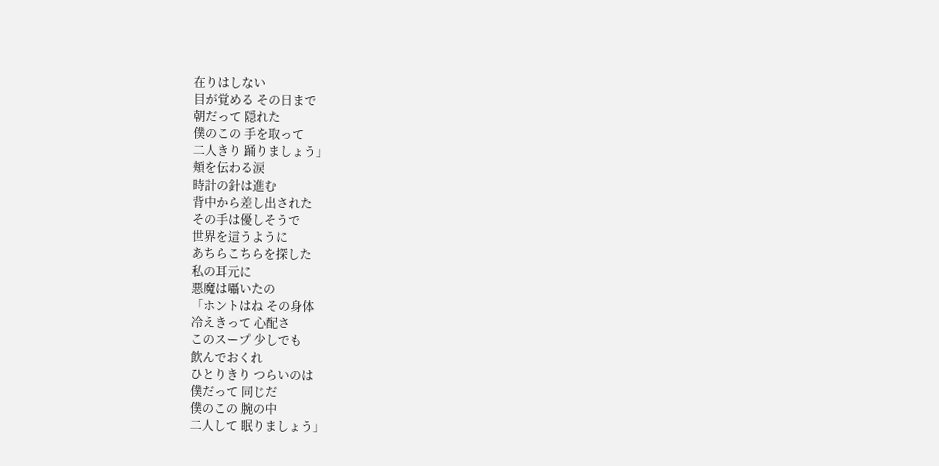在りはしない
目が覚める その日まで
朝だって 隠れた
僕のこの 手を取って
二人きり 踊りましょう」
頬を伝わる涙
時計の針は進む
背中から差し出された
その手は優しそうで
世界を這うように
あちらこちらを探した
私の耳元に
悪魔は囁いたの
「ホントはね その身体
冷えきって 心配さ
このスープ 少しでも
飲んでおくれ
ひとりきり つらいのは
僕だって 同じだ
僕のこの 腕の中
二人して 眠りましょう」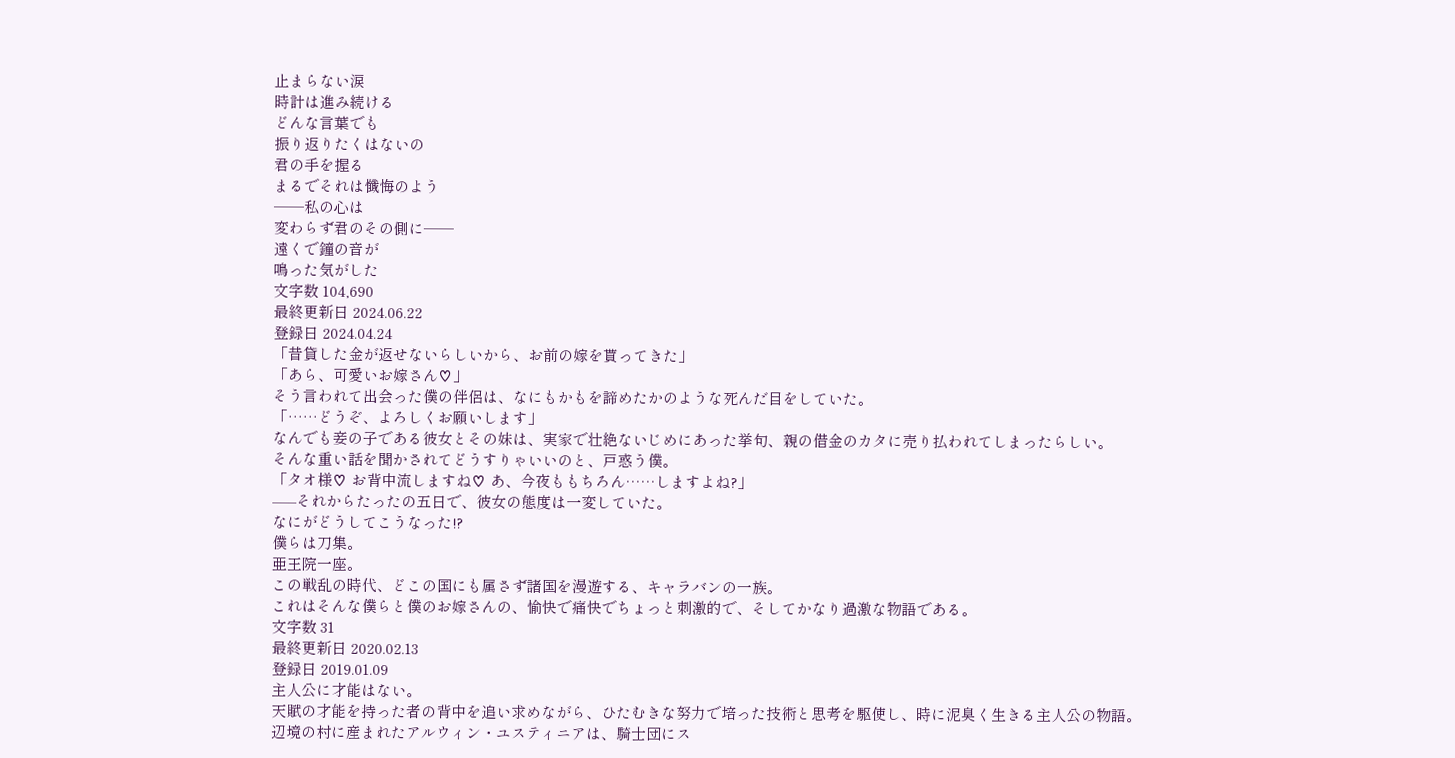止まらない涙
時計は進み続ける
どんな言葉でも
振り返りたくはないの
君の手を握る
まるでそれは懺悔のよう
──私の心は
変わらず君のその側に──
遠くで鐘の音が
鳴った気がした
文字数 104,690
最終更新日 2024.06.22
登録日 2024.04.24
「昔貸した金が返せないらしいから、お前の嫁を貰ってきた」
「あら、可愛いお嫁さん♡」
そう言われて出会った僕の伴侶は、なにもかもを諦めたかのような死んだ目をしていた。
「……どうぞ、よろしくお願いします」
なんでも妾の子である彼女とその妹は、実家で壮絶ないじめにあった挙句、親の借金のカタに売り払われてしまったらしい。
そんな重い話を聞かされてどうすりゃいいのと、戸惑う僕。
「タオ様♡ お背中流しますね♡ あ、今夜ももちろん……しますよね?」
–––それからたったの五日で、彼女の態度は一変していた。
なにがどうしてこうなった!?
僕らは刀集。
亜王院一座。
この戦乱の時代、どこの国にも属さず諸国を漫遊する、キャラバンの一族。
これはそんな僕らと僕のお嫁さんの、愉快で痛快でちょっと刺激的で、そしてかなり過激な物語である。
文字数 31
最終更新日 2020.02.13
登録日 2019.01.09
主人公に才能はない。
天賦の才能を持った者の背中を追い求めながら、ひたむきな努力で培った技術と思考を駆使し、時に泥臭く生きる主人公の物語。
辺境の村に産まれたアルウィン・ユスティニアは、騎士団にス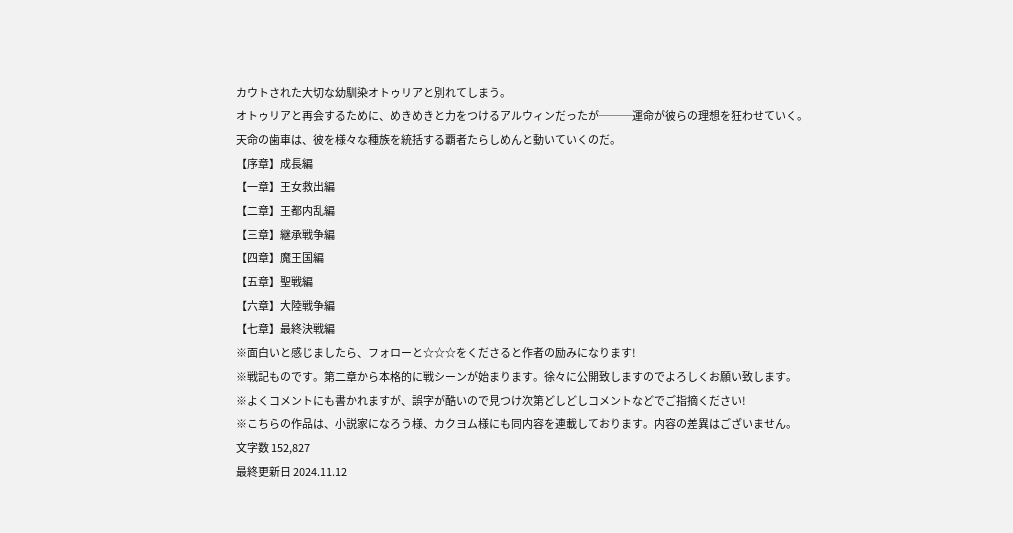カウトされた大切な幼馴染オトゥリアと別れてしまう。
オトゥリアと再会するために、めきめきと力をつけるアルウィンだったが───運命が彼らの理想を狂わせていく。
天命の歯車は、彼を様々な種族を統括する覇者たらしめんと動いていくのだ。
【序章】成長編
【一章】王女救出編
【二章】王都内乱編
【三章】継承戦争編
【四章】魔王国編
【五章】聖戦編
【六章】大陸戦争編
【七章】最終決戦編
※面白いと感じましたら、フォローと☆☆☆をくださると作者の励みになります!
※戦記ものです。第二章から本格的に戦シーンが始まります。徐々に公開致しますのでよろしくお願い致します。
※よくコメントにも書かれますが、誤字が酷いので見つけ次第どしどしコメントなどでご指摘ください!
※こちらの作品は、小説家になろう様、カクヨム様にも同内容を連載しております。内容の差異はございません。
文字数 152,827
最終更新日 2024.11.12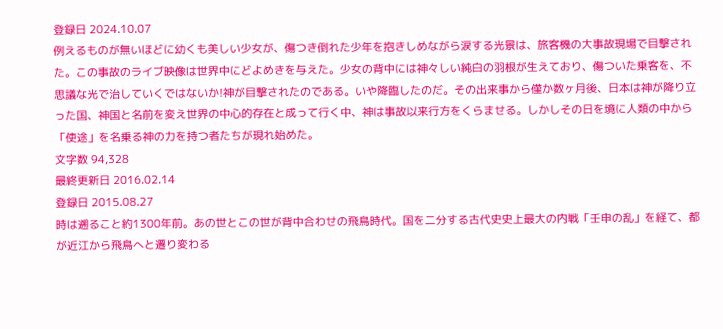登録日 2024.10.07
例えるものが無いほどに幼くも美しい少女が、傷つき倒れた少年を抱きしめながら涙する光景は、旅客機の大事故現場で目撃された。この事故のライブ映像は世界中にどよめきを与えた。少女の背中には神々しい純白の羽根が生えており、傷ついた乗客を、不思議な光で治していくではないか!神が目撃されたのである。いや降臨したのだ。その出来事から僅か数ヶ月後、日本は神が降り立った国、神国と名前を変え世界の中心的存在と成って行く中、神は事故以来行方をくらませる。しかしその日を境に人類の中から「使途」を名乗る神の力を持つ者たちが現れ始めた。
文字数 94,328
最終更新日 2016.02.14
登録日 2015.08.27
時は遡ること約1300年前。あの世とこの世が背中合わせの飛鳥時代。国を二分する古代史史上最大の内戦「壬申の乱」を経て、都が近江から飛鳥へと遷り変わる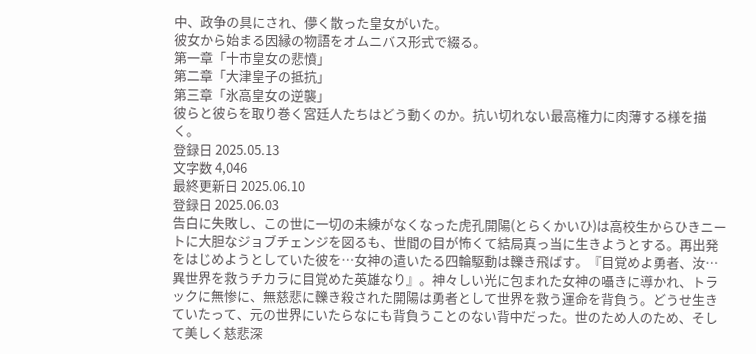中、政争の具にされ、儚く散った皇女がいた。
彼女から始まる因縁の物語をオムニバス形式で綴る。
第一章「十市皇女の悲憤」
第二章「大津皇子の抵抗」
第三章「氷高皇女の逆襲」
彼らと彼らを取り巻く宮廷人たちはどう動くのか。抗い切れない最高権力に肉薄する様を描く。
登録日 2025.05.13
文字数 4,046
最終更新日 2025.06.10
登録日 2025.06.03
告白に失敗し、この世に一切の未練がなくなった虎孔開陽(とらくかいひ)は高校生からひきニートに大胆なジョブチェンジを図るも、世間の目が怖くて結局真っ当に生きようとする。再出発をはじめようとしていた彼を…女神の遣いたる四輪駆動は轢き飛ばす。『目覚めよ勇者、汝…異世界を救うチカラに目覚めた英雄なり』。神々しい光に包まれた女神の囁きに導かれ、トラックに無惨に、無慈悲に轢き殺された開陽は勇者として世界を救う運命を背負う。どうせ生きていたって、元の世界にいたらなにも背負うことのない背中だった。世のため人のため、そして美しく慈悲深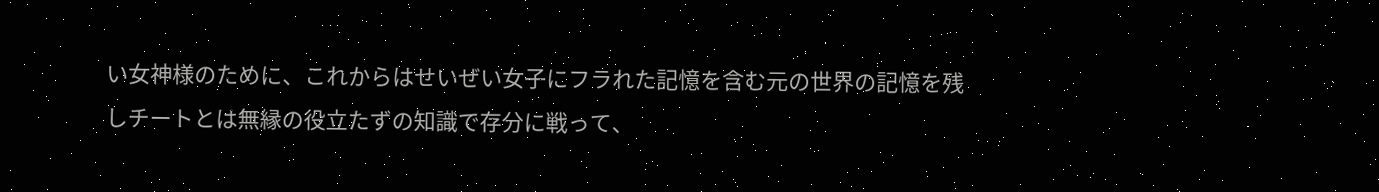い女神様のために、これからはせいぜい女子にフラれた記憶を含む元の世界の記憶を残しチートとは無縁の役立たずの知識で存分に戦って、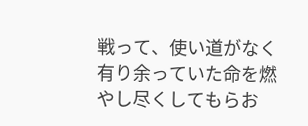戦って、使い道がなく有り余っていた命を燃やし尽くしてもらお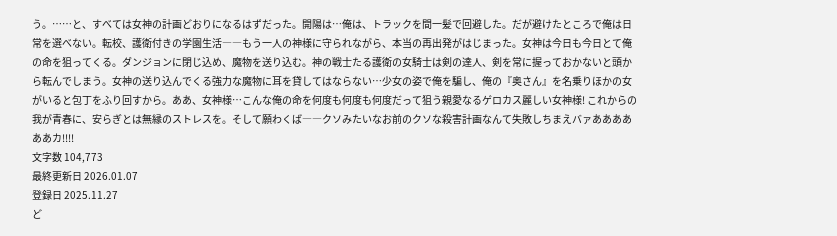う。……と、すべては女神の計画どおりになるはずだった。開陽は…俺は、トラックを間一髪で回避した。だが避けたところで俺は日常を選べない。転校、護衛付きの学園生活――もう一人の神様に守られながら、本当の再出発がはじまった。女神は今日も今日とて俺の命を狙ってくる。ダンジョンに閉じ込め、魔物を送り込む。神の戦士たる護衛の女騎士は剣の達人、剣を常に握っておかないと頭から転んでしまう。女神の送り込んでくる強力な魔物に耳を貸してはならない…少女の姿で俺を騙し、俺の『奥さん』を名乗りほかの女がいると包丁をふり回すから。ああ、女神様…こんな俺の命を何度も何度も何度だって狙う親愛なるゲロカス麗しい女神様! これからの我が青春に、安らぎとは無縁のストレスを。そして願わくば――クソみたいなお前のクソな殺害計画なんて失敗しちまえバァああああああカ!!!!
文字数 104,773
最終更新日 2026.01.07
登録日 2025.11.27
ど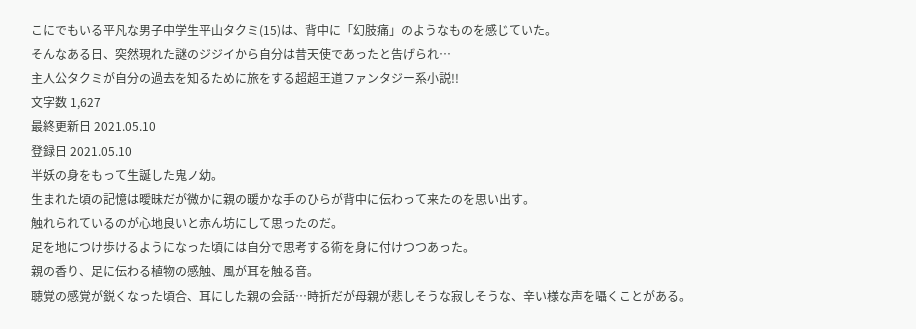こにでもいる平凡な男子中学生平山タクミ(15)は、背中に「幻肢痛」のようなものを感じていた。
そんなある日、突然現れた謎のジジイから自分は昔天使であったと告げられ…
主人公タクミが自分の過去を知るために旅をする超超王道ファンタジー系小説!!
文字数 1,627
最終更新日 2021.05.10
登録日 2021.05.10
半妖の身をもって生誕した鬼ノ幼。
生まれた頃の記憶は曖昧だが微かに親の暖かな手のひらが背中に伝わって来たのを思い出す。
触れられているのが心地良いと赤ん坊にして思ったのだ。
足を地につけ歩けるようになった頃には自分で思考する術を身に付けつつあった。
親の香り、足に伝わる植物の感触、風が耳を触る音。
聴覚の感覚が鋭くなった頃合、耳にした親の会話…時折だが母親が悲しそうな寂しそうな、辛い様な声を囁くことがある。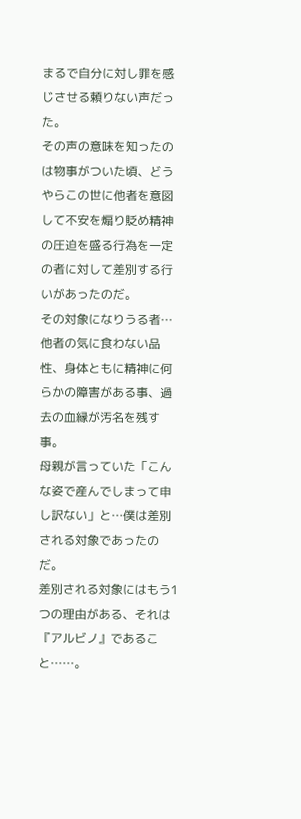まるで自分に対し罪を感じさせる頼りない声だった。
その声の意味を知ったのは物事がついた頃、どうやらこの世に他者を意図して不安を煽り貶め精神の圧迫を盛る行為を一定の者に対して差別する行いがあったのだ。
その対象になりうる者…他者の気に食わない品性、身体ともに精神に何らかの障害がある事、過去の血縁が汚名を残す事。
母親が言っていた「こんな姿で産んでしまって申し訳ない」と…僕は差別される対象であったのだ。
差別される対象にはもう1つの理由がある、それは
『アルビノ』であること……。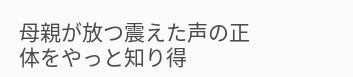母親が放つ震えた声の正体をやっと知り得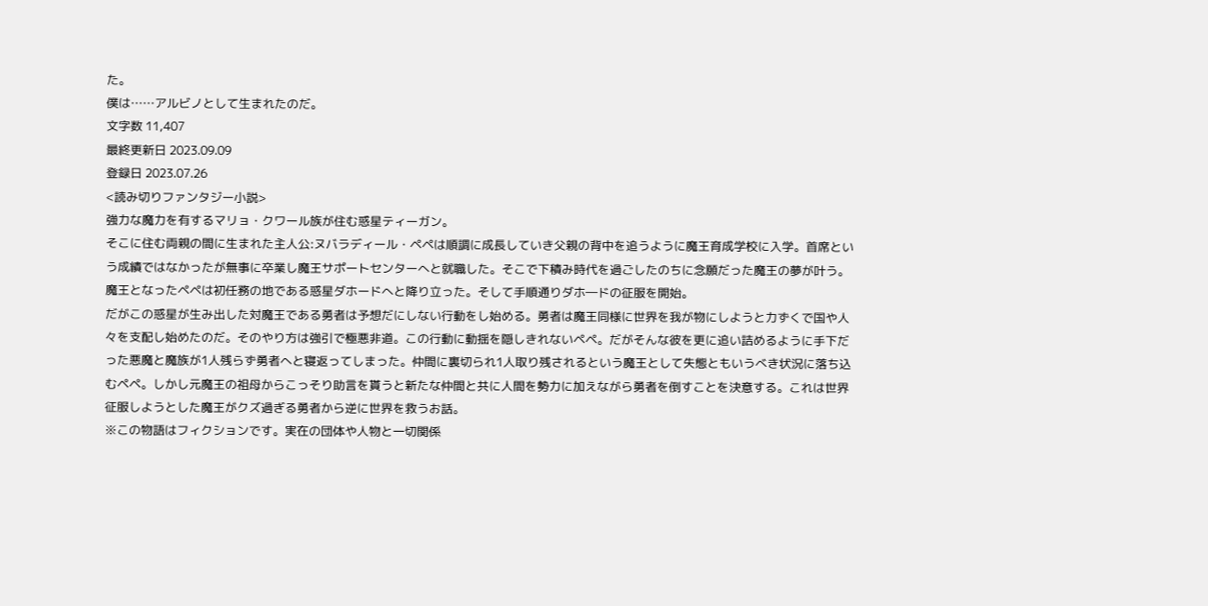た。
僕は……アルビノとして生まれたのだ。
文字数 11,407
最終更新日 2023.09.09
登録日 2023.07.26
<読み切りファンタジー小説>
強力な魔力を有するマリョ・クワール族が住む惑星ティーガン。
そこに住む両親の間に生まれた主人公:ヌバラディール・ペペは順調に成長していき父親の背中を追うように魔王育成学校に入学。首席という成績ではなかったが無事に卒業し魔王サポートセンターへと就職した。そこで下積み時代を過ごしたのちに念願だった魔王の夢が叶う。
魔王となったペペは初任務の地である惑星ダホードへと降り立った。そして手順通りダホ―ドの征服を開始。
だがこの惑星が生み出した対魔王である勇者は予想だにしない行動をし始める。勇者は魔王同様に世界を我が物にしようと力ずくで国や人々を支配し始めたのだ。そのやり方は強引で極悪非道。この行動に動揺を隠しきれないペペ。だがそんな彼を更に追い詰めるように手下だった悪魔と魔族が1人残らず勇者へと寝返ってしまった。仲間に裏切られ1人取り残されるという魔王として失態ともいうべき状況に落ち込むペペ。しかし元魔王の祖母からこっそり助言を貰うと新たな仲間と共に人間を勢力に加えながら勇者を倒すことを決意する。これは世界征服しようとした魔王がクズ過ぎる勇者から逆に世界を救うお話。
※この物語はフィクションです。実在の団体や人物と一切関係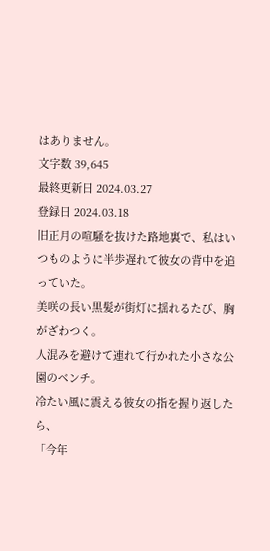はありません。
文字数 39,645
最終更新日 2024.03.27
登録日 2024.03.18
旧正月の喧騒を抜けた路地裏で、私はいつものように半歩遅れて彼女の背中を追っていた。
美咲の長い黒髪が街灯に揺れるたび、胸がざわつく。
人混みを避けて連れて行かれた小さな公園のベンチ。
冷たい風に震える彼女の指を握り返したら、
「今年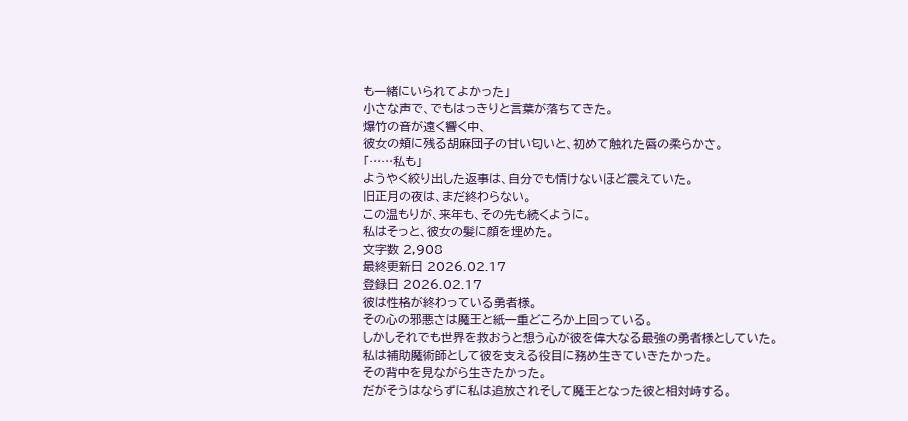も一緒にいられてよかった」
小さな声で、でもはっきりと言葉が落ちてきた。
爆竹の音が遠く響く中、
彼女の頬に残る胡麻団子の甘い匂いと、初めて触れた唇の柔らかさ。
「……私も」
ようやく絞り出した返事は、自分でも情けないほど震えていた。
旧正月の夜は、まだ終わらない。
この温もりが、来年も、その先も続くように。
私はそっと、彼女の髪に顔を埋めた。
文字数 2,908
最終更新日 2026.02.17
登録日 2026.02.17
彼は性格が終わっている勇者様。
その心の邪悪さは魔王と紙一重どころか上回っている。
しかしそれでも世界を救おうと想う心が彼を偉大なる最強の勇者様としていた。
私は補助魔術師として彼を支える役目に務め生きていきたかった。
その背中を見ながら生きたかった。
だがそうはならずに私は追放されそして魔王となった彼と相対峙する。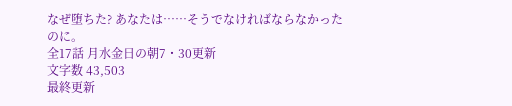なぜ堕ちた? あなたは……そうでなければならなかったのに。
全17話 月水金日の朝7・30更新
文字数 43,503
最終更新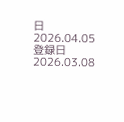日 2026.04.05
登録日 2026.03.08